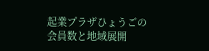起業プラザひょうごの会員数と地域展開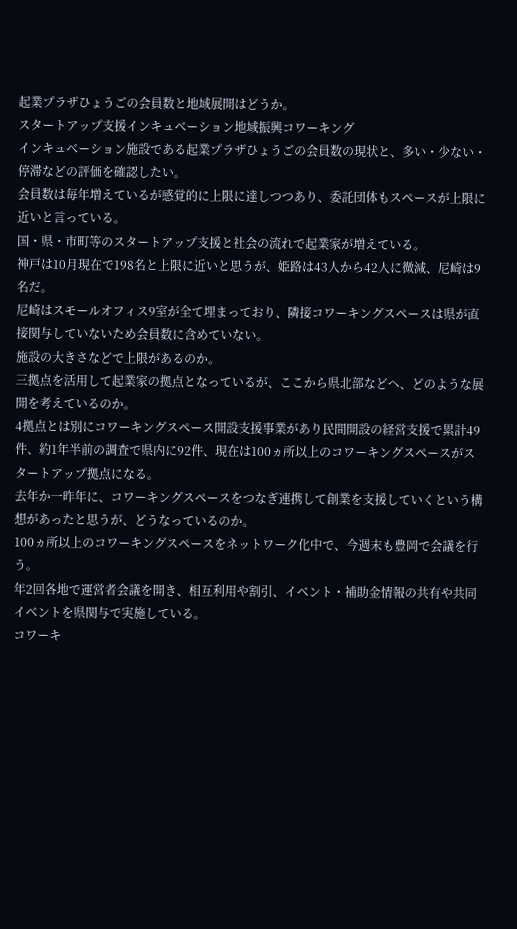起業プラザひょうごの会員数と地域展開はどうか。
スタートアップ支援インキュベーション地域振興コワーキング
インキュベーション施設である起業プラザひょうごの会員数の現状と、多い・少ない・停滞などの評価を確認したい。
会員数は毎年増えているが感覚的に上限に達しつつあり、委託団体もスペースが上限に近いと言っている。
国・県・市町等のスタートアップ支援と社会の流れで起業家が増えている。
神戸は10月現在で198名と上限に近いと思うが、姫路は43人から42人に微減、尼崎は9名だ。
尼崎はスモールオフィス9室が全て埋まっており、隣接コワーキングスペースは県が直接関与していないため会員数に含めていない。
施設の大きさなどで上限があるのか。
三拠点を活用して起業家の拠点となっているが、ここから県北部などへ、どのような展開を考えているのか。
4拠点とは別にコワーキングスペース開設支援事業があり民間開設の経営支援で累計49件、約1年半前の調査で県内に92件、現在は100ヵ所以上のコワーキングスペースがスタートアップ拠点になる。
去年か一昨年に、コワーキングスペースをつなぎ連携して創業を支援していくという構想があったと思うが、どうなっているのか。
100ヵ所以上のコワーキングスペースをネットワーク化中で、今週末も豊岡で会議を行う。
年2回各地で運営者会議を開き、相互利用や割引、イベント・補助金情報の共有や共同イベントを県関与で実施している。
コワーキ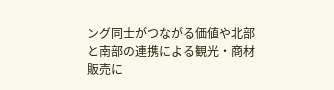ング同士がつながる価値や北部と南部の連携による観光・商材販売に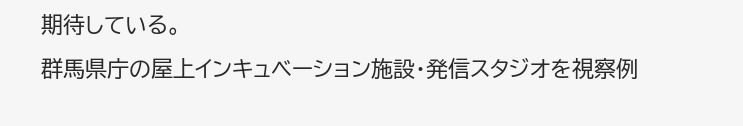期待している。
群馬県庁の屋上インキュベーション施設・発信スタジオを視察例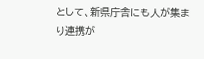として、新県庁舎にも人が集まり連携が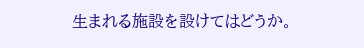生まれる施設を設けてはどうか。